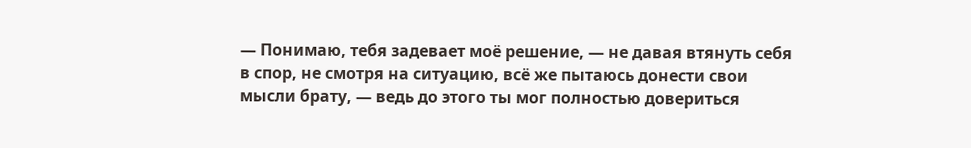— Понимаю, тебя задевает моё решение, — не давая втянуть себя в спор, не смотря на ситуацию, всё же пытаюсь донести свои мысли брату, — ведь до этого ты мог полностью довериться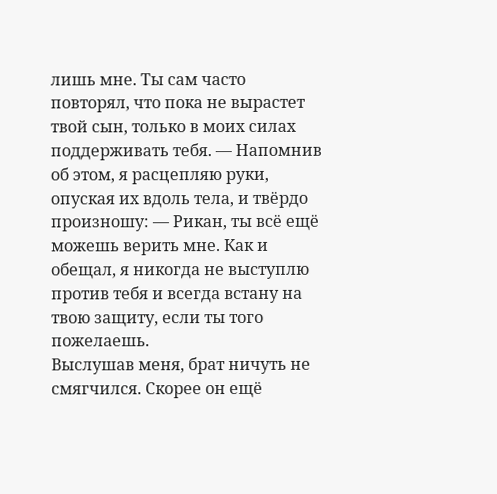лишь мне. Ты сам часто повторял, что пока не вырастет твой сын, только в моих силах поддерживать тебя. — Напомнив об этом, я расцепляю руки, опуская их вдоль тела, и твёрдо произношу: — Рикан, ты всё ещё можешь верить мне. Как и обещал, я никогда не выступлю против тебя и всегда встану на твою защиту, если ты того пожелаешь.
Выслушав меня, брат ничуть не смягчился. Скорее он ещё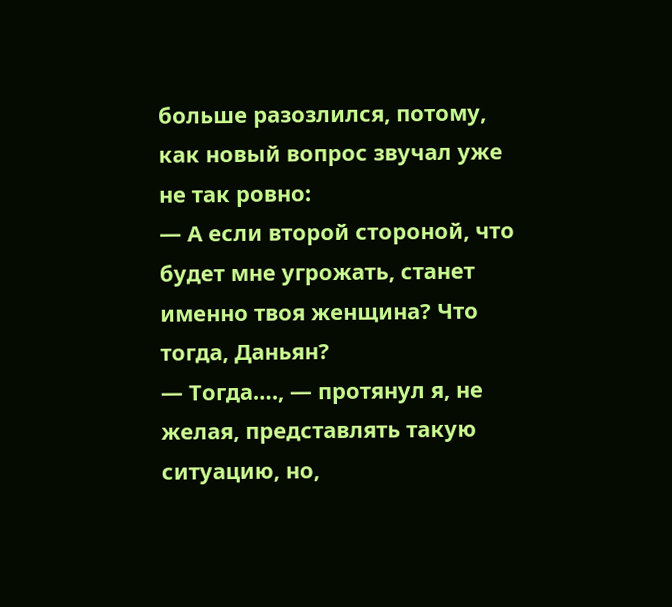больше разозлился, потому, как новый вопрос звучал уже не так ровно:
— А если второй стороной, что будет мне угрожать, станет именно твоя женщина? Что тогда, Даньян?
— Тогда…., — протянул я, не желая, представлять такую ситуацию, но,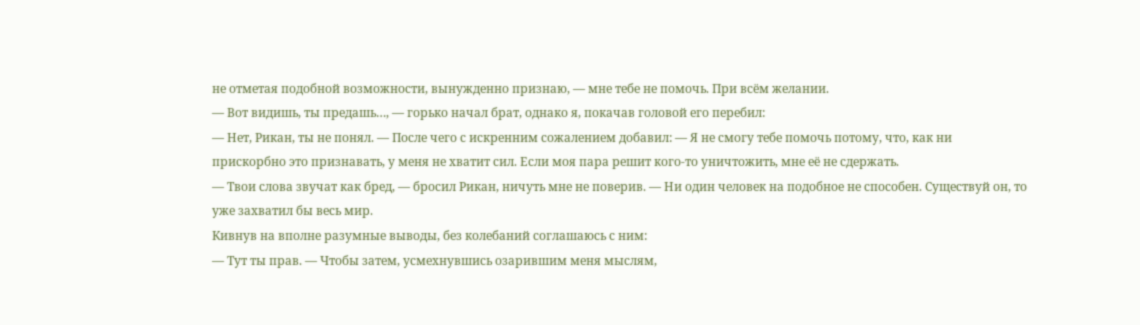не отметая подобной возможности, вынужденно признаю, — мне тебе не помочь. При всём желании.
— Вот видишь, ты предашь…, — горько начал брат, однако я, покачав головой его перебил:
— Нет, Рикан, ты не понял. — После чего с искренним сожалением добавил: — Я не смогу тебе помочь потому, что, как ни прискорбно это признавать, у меня не хватит сил. Если моя пара решит кого-то уничтожить, мне её не сдержать.
— Твои слова звучат как бред, — бросил Рикан, ничуть мне не поверив. — Ни один человек на подобное не способен. Существуй он, то уже захватил бы весь мир.
Кивнув на вполне разумные выводы, без колебаний соглашаюсь с ним:
— Тут ты прав. — Чтобы затем, усмехнувшись озарившим меня мыслям,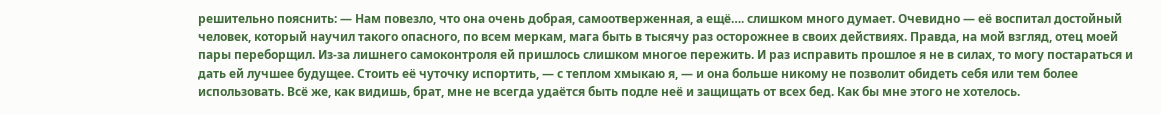решительно пояснить: — Нам повезло, что она очень добрая, самоотверженная, а ещё…. слишком много думает. Очевидно — её воспитал достойный человек, который научил такого опасного, по всем меркам, мага быть в тысячу раз осторожнее в своих действиях. Правда, на мой взгляд, отец моей пары переборщил. Из-за лишнего самоконтроля ей пришлось слишком многое пережить. И раз исправить прошлое я не в силах, то могу постараться и дать ей лучшее будущее. Стоить её чуточку испортить, — с теплом хмыкаю я, — и она больше никому не позволит обидеть себя или тем более использовать. Всё же, как видишь, брат, мне не всегда удаётся быть подле неё и защищать от всех бед. Как бы мне этого не хотелось.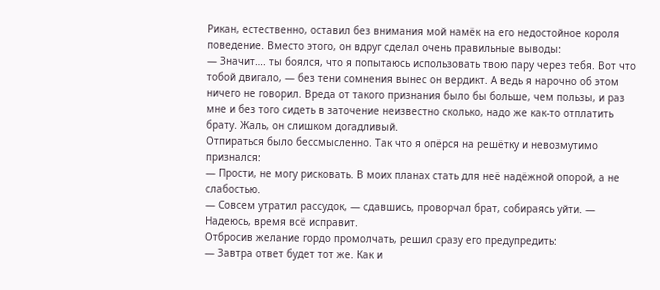Рикан, естественно, оставил без внимания мой намёк на его недостойное короля поведение. Вместо этого, он вдруг сделал очень правильные выводы:
— Значит…. ты боялся, что я попытаюсь использовать твою пару через тебя. Вот что тобой двигало, — без тени сомнения вынес он вердикт. А ведь я нарочно об этом ничего не говорил. Вреда от такого признания было бы больше, чем пользы, и раз мне и без того сидеть в заточение неизвестно сколько, надо же как-то отплатить брату. Жаль, он слишком догадливый.
Отпираться было бессмысленно. Так что я опёрся на решётку и невозмутимо признался:
— Прости, не могу рисковать. В моих планах стать для неё надёжной опорой, а не слабостью.
— Совсем утратил рассудок, — сдавшись, проворчал брат, собираясь уйти. — Надеюсь, время всё исправит.
Отбросив желание гордо промолчать, решил сразу его предупредить:
— Завтра ответ будет тот же. Как и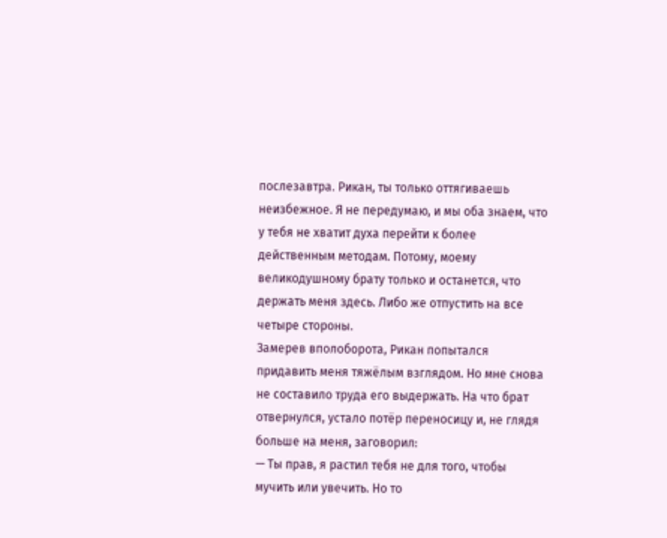послезавтра. Рикан, ты только оттягиваешь неизбежное. Я не передумаю, и мы оба знаем, что у тебя не хватит духа перейти к более действенным методам. Потому, моему великодушному брату только и останется, что держать меня здесь. Либо же отпустить на все четыре стороны.
Замерев вполоборота, Рикан попытался придавить меня тяжёлым взглядом. Но мне снова не составило труда его выдержать. На что брат отвернулся, устало потёр переносицу и, не глядя больше на меня, заговорил:
— Ты прав, я растил тебя не для того, чтобы мучить или увечить. Но то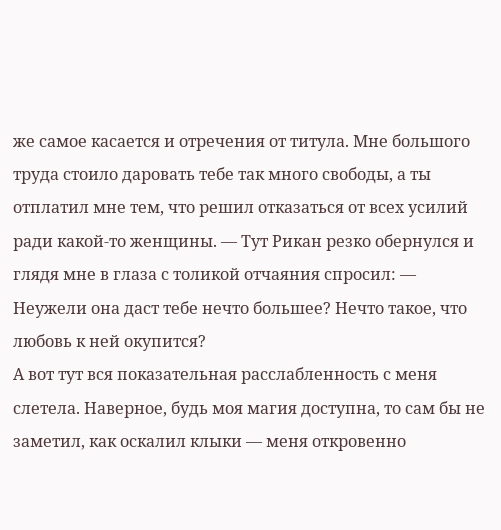же самое касается и отречения от титула. Мне большого труда стоило даровать тебе так много свободы, а ты отплатил мне тем, что решил отказаться от всех усилий ради какой-то женщины. — Тут Рикан резко обернулся и глядя мне в глаза с толикой отчаяния спросил: — Неужели она даст тебе нечто большее? Нечто такое, что любовь к ней окупится?
А вот тут вся показательная расслабленность с меня слетела. Наверное, будь моя магия доступна, то сам бы не заметил, как оскалил клыки — меня откровенно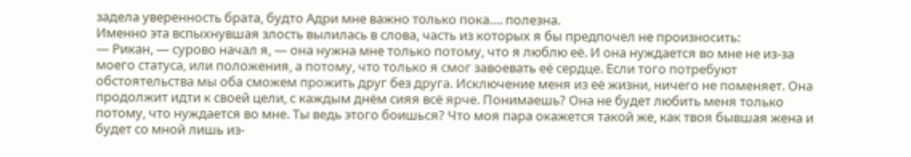задела уверенность брата, будто Адри мне важно только пока…. полезна.
Именно эта вспыхнувшая злость вылилась в слова, часть из которых я бы предпочел не произносить:
— Рикан, — сурово начал я, — она нужна мне только потому, что я люблю её. И она нуждается во мне не из-за моего статуса, или положения, а потому, что только я смог завоевать её сердце. Если того потребуют обстоятельства мы оба сможем прожить друг без друга. Исключение меня из её жизни, ничего не поменяет. Она продолжит идти к своей цели, с каждым днём сияя всё ярче. Понимаешь? Она не будет любить меня только потому, что нуждается во мне. Ты ведь этого боишься? Что моя пара окажется такой же, как твоя бывшая жена и будет со мной лишь из-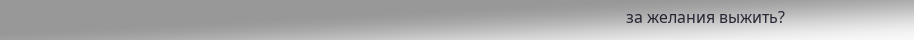за желания выжить?